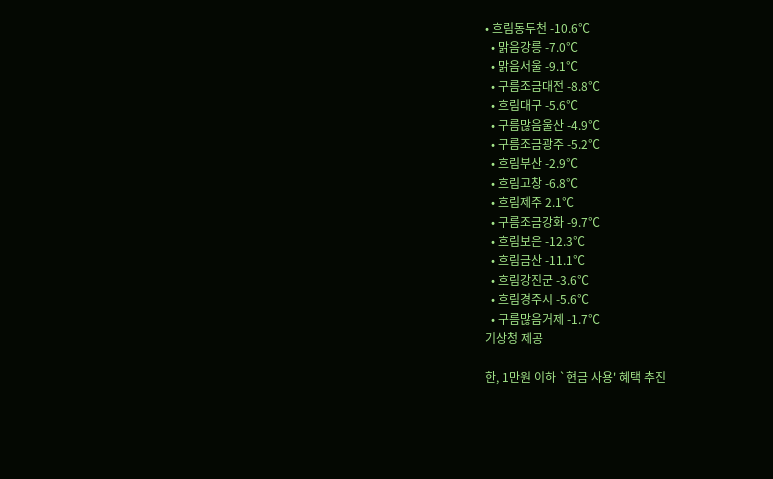• 흐림동두천 -10.6℃
  • 맑음강릉 -7.0℃
  • 맑음서울 -9.1℃
  • 구름조금대전 -8.8℃
  • 흐림대구 -5.6℃
  • 구름많음울산 -4.9℃
  • 구름조금광주 -5.2℃
  • 흐림부산 -2.9℃
  • 흐림고창 -6.8℃
  • 흐림제주 2.1℃
  • 구름조금강화 -9.7℃
  • 흐림보은 -12.3℃
  • 흐림금산 -11.1℃
  • 흐림강진군 -3.6℃
  • 흐림경주시 -5.6℃
  • 구름많음거제 -1.7℃
기상청 제공

한, 1만원 이하 `현금 사용' 혜택 추진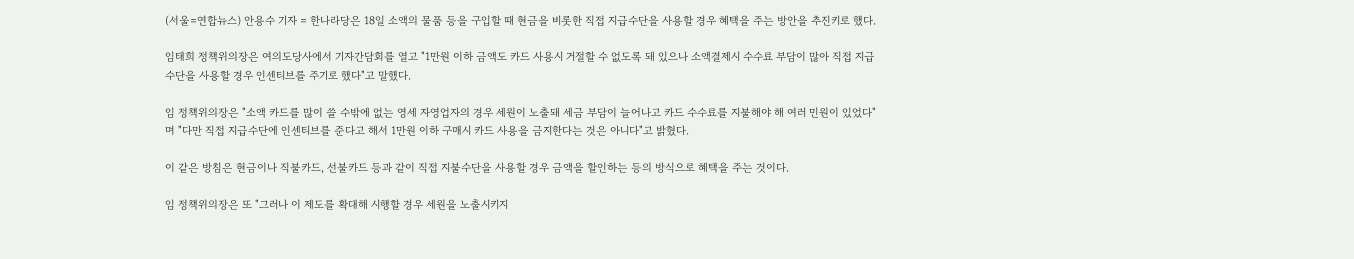(서울=연합뉴스) 안용수 기자 = 한나라당은 18일 소액의 물품 등을 구입할 때 현금을 비롯한 직접 지급수단을 사용할 경우 혜택을 주는 방안을 추진키로 했다.

임태희 정책위의장은 여의도당사에서 기자간담회를 열고 "1만원 이하 금액도 카드 사용시 거절할 수 없도록 돼 있으나 소액결제시 수수료 부담이 많아 직접 지급수단을 사용할 경우 인센티브를 주기로 했다"고 말했다.

임 정책위의장은 "소액 카드를 많이 쓸 수밖에 없는 영세 자영업자의 경우 세원이 노출돼 세금 부담이 늘어나고 카드 수수료를 지불해야 해 여러 민원이 있었다"며 "다만 직접 지급수단에 인센티브를 준다고 해서 1만원 이하 구매시 카드 사용을 금지한다는 것은 아니다"고 밝혔다.

이 같은 방침은 현금이나 직불카드, 선불카드 등과 같이 직접 지불수단을 사용할 경우 금액을 할인하는 등의 방식으로 혜택을 주는 것이다.

임 정책위의장은 또 "그러나 이 제도를 확대해 시행할 경우 세원을 노출시키지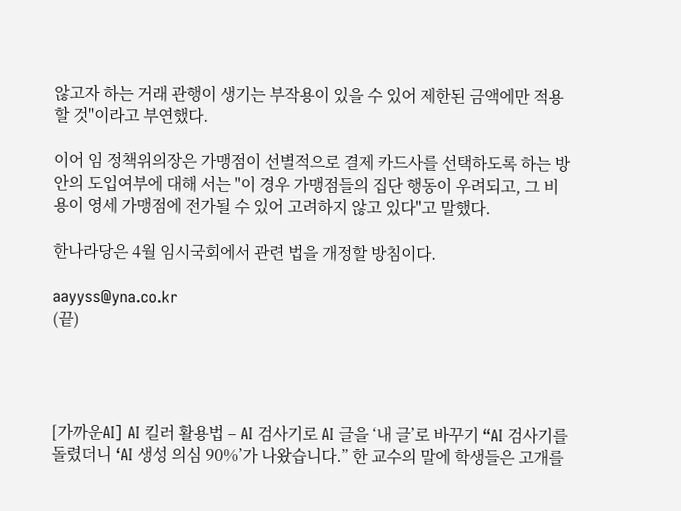않고자 하는 거래 관행이 생기는 부작용이 있을 수 있어 제한된 금액에만 적용할 것"이라고 부연했다.

이어 임 정책위의장은 가맹점이 선별적으로 결제 카드사를 선택하도록 하는 방안의 도입여부에 대해 서는 "이 경우 가맹점들의 집단 행동이 우려되고, 그 비용이 영세 가맹점에 전가될 수 있어 고려하지 않고 있다"고 말했다.

한나라당은 4월 임시국회에서 관련 법을 개정할 방침이다.

aayyss@yna.co.kr
(끝)




[가까운AI] AI 킬러 활용법 – AI 검사기로 AI 글을 ‘내 글’로 바꾸기 “AI 검사기를 돌렸더니 ‘AI 생성 의심 90%’가 나왔습니다.” 한 교수의 말에 학생들은 고개를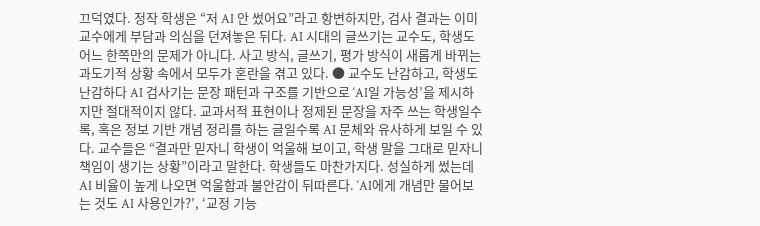끄덕였다. 정작 학생은 “저 AI 안 썼어요”라고 항변하지만, 검사 결과는 이미 교수에게 부담과 의심을 던져놓은 뒤다. AI 시대의 글쓰기는 교수도, 학생도 어느 한쪽만의 문제가 아니다. 사고 방식, 글쓰기, 평가 방식이 새롭게 바뀌는 과도기적 상황 속에서 모두가 혼란을 겪고 있다. ● 교수도 난감하고, 학생도 난감하다 AI 검사기는 문장 패턴과 구조를 기반으로 ‘AI일 가능성’을 제시하지만 절대적이지 않다. 교과서적 표현이나 정제된 문장을 자주 쓰는 학생일수록, 혹은 정보 기반 개념 정리를 하는 글일수록 AI 문체와 유사하게 보일 수 있다. 교수들은 “결과만 믿자니 학생이 억울해 보이고, 학생 말을 그대로 믿자니 책임이 생기는 상황”이라고 말한다. 학생들도 마찬가지다. 성실하게 썼는데 AI 비율이 높게 나오면 억울함과 불안감이 뒤따른다. ‘AI에게 개념만 물어보는 것도 AI 사용인가?’, ‘교정 기능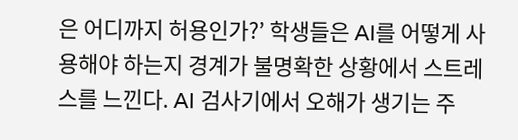은 어디까지 허용인가?’ 학생들은 AI를 어떻게 사용해야 하는지 경계가 불명확한 상황에서 스트레스를 느낀다. AI 검사기에서 오해가 생기는 주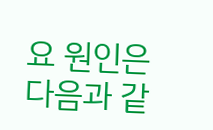요 원인은 다음과 같